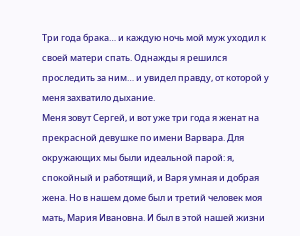Три года брака… и каждую ночь мой муж уходил к своей матери спать. Однажды я решился проследить за ним… и увидел правду, от которой у меня захватило дыхание.
Меня зовут Сергей, и вот уже три года я женат на прекрасной девушке по имени Варвара. Для окружающих мы были идеальной парой: я, спокойный и работящий, и Варя умная и добрая жена. Но в нашем доме был и третий человек моя мать, Мария Ивановна. И был в этой нашей жизни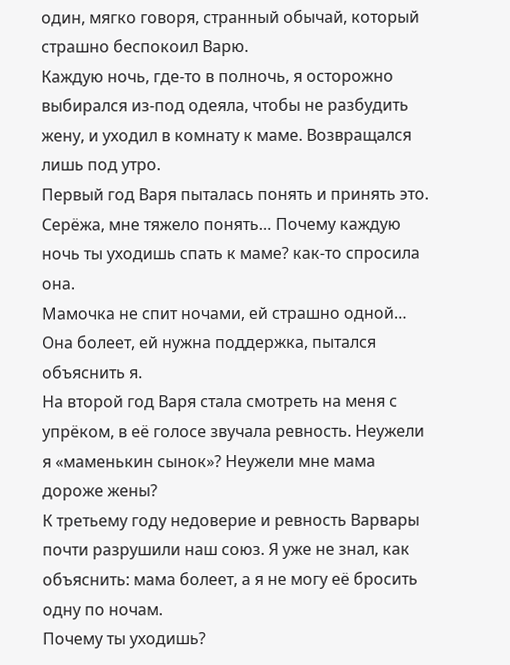один, мягко говоря, странный обычай, который страшно беспокоил Варю.
Каждую ночь, где-то в полночь, я осторожно выбирался из-под одеяла, чтобы не разбудить жену, и уходил в комнату к маме. Возвращался лишь под утро.
Первый год Варя пыталась понять и принять это.
Серёжа, мне тяжело понять… Почему каждую ночь ты уходишь спать к маме? как-то спросила она.
Мамочка не спит ночами, ей страшно одной… Она болеет, ей нужна поддержка, пытался объяснить я.
На второй год Варя стала смотреть на меня с упрёком, в её голосе звучала ревность. Неужели я «маменькин сынок»? Неужели мне мама дороже жены?
К третьему году недоверие и ревность Варвары почти разрушили наш союз. Я уже не знал, как объяснить: мама болеет, а я не могу её бросить одну по ночам.
Почему ты уходишь?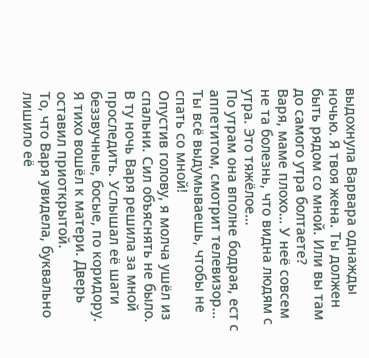выдохнула Варвара однажды ночью. Я твоя жена. Ты должен быть рядом со мной. Или вы там до самого утра болтаете?
Варя, маме плохо… У неё совсем не та болезнь, что видна людям с утра. Это тяжёлое…
По утрам она вполне бодрая, ест с аппетитом, смотрит телевизор… Ты всё выдумываешь, чтобы не спать со мной!
Опустив голову, я молча ушёл из спальни. Сил объяснять не было.
В ту ночь Варя решила за мной проследить. Услышал её шаги беззвучные, босые, по коридору.
Я тихо вошёл к матери. Дверь оставил приоткрытой.
То, что Варя увидела, буквально лишило её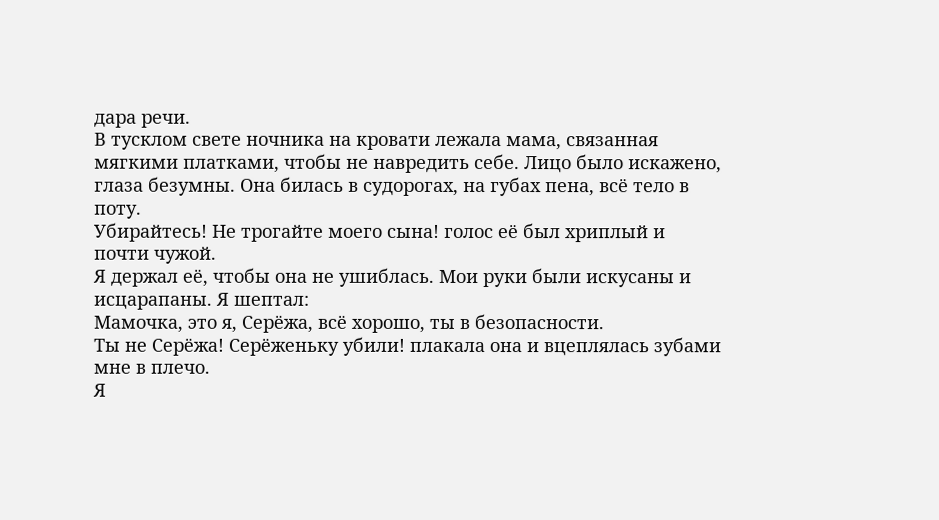дара речи.
В тусклом свете ночника на кровати лежала мама, связанная мягкими платками, чтобы не навредить себе. Лицо было искажено, глаза безумны. Она билась в судорогах, на губах пена, всё тело в поту.
Убирайтесь! Не трогайте моего сына! голос её был хриплый и почти чужой.
Я держал её, чтобы она не ушиблась. Мои руки были искусаны и исцарапаны. Я шептал:
Мамочка, это я, Серёжа, всё хорошо, ты в безопасности.
Ты не Серёжа! Серёженьку убили! плакала она и вцеплялась зубами мне в плечо.
Я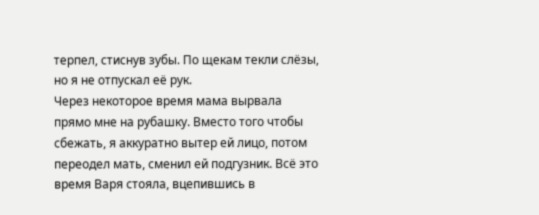терпел, стиснув зубы. По щекам текли слёзы, но я не отпускал её рук.
Через некоторое время мама вырвала прямо мне на рубашку. Вместо того чтобы сбежать, я аккуратно вытер ей лицо, потом переодел мать, сменил ей подгузник. Всё это время Варя стояла, вцепившись в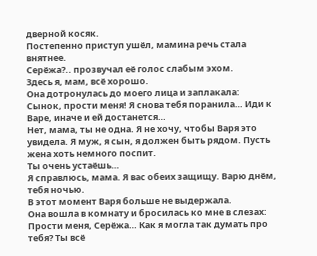дверной косяк.
Постепенно приступ ушёл, мамина речь стала внятнее.
Серёжа?.. прозвучал её голос слабым эхом.
Здесь я, мам, всё хорошо.
Она дотронулась до моего лица и заплакала:
Сынок, прости меня! Я снова тебя поранила… Иди к Варе, иначе и ей достанется…
Нет, мама, ты не одна. Я не хочу, чтобы Варя это увидела. Я муж, я сын, я должен быть рядом. Пусть жена хоть немного поспит.
Ты очень устаёшь…
Я справлюсь, мама. Я вас обеих защищу. Варю днём, тебя ночью.
В этот момент Варя больше не выдержала.
Она вошла в комнату и бросилась ко мне в слезах:
Прости меня, Серёжа… Как я могла так думать про тебя? Ты всё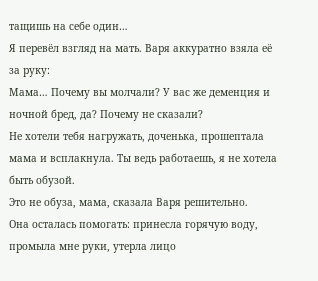тащишь на себе один…
Я перевёл взгляд на мать. Варя аккуратно взяла её за руку:
Мама… Почему вы молчали? У вас же деменция и ночной бред, да? Почему не сказали?
Не хотели тебя нагружать, доченька, прошептала мама и всплакнула. Ты ведь работаешь, я не хотела быть обузой.
Это не обуза, мама, сказала Варя решительно.
Она осталась помогать: принесла горячую воду, промыла мне руки, утерла лицо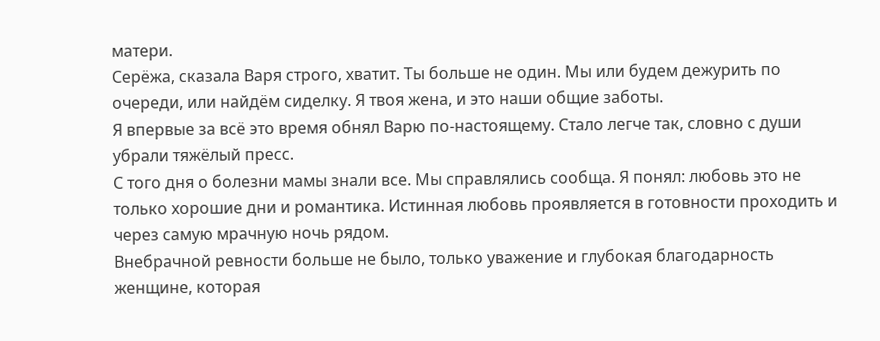матери.
Серёжа, сказала Варя строго, хватит. Ты больше не один. Мы или будем дежурить по очереди, или найдём сиделку. Я твоя жена, и это наши общие заботы.
Я впервые за всё это время обнял Варю по-настоящему. Стало легче так, словно с души убрали тяжёлый пресс.
С того дня о болезни мамы знали все. Мы справлялись сообща. Я понял: любовь это не только хорошие дни и романтика. Истинная любовь проявляется в готовности проходить и через самую мрачную ночь рядом.
Внебрачной ревности больше не было, только уважение и глубокая благодарность женщине, которая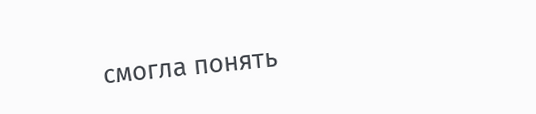смогла понять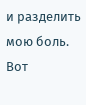и разделить мою боль. Вот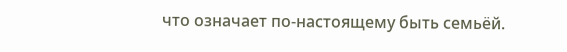что означает по-настоящему быть семьёй.